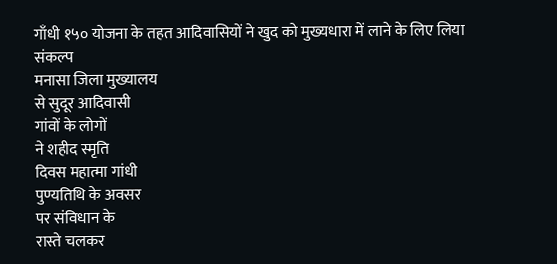गाँधी १५० योजना के तहत आदिवासियों ने खुद को मुख्यधारा में लाने के लिए लिया संकल्प
मनासा जिला मुख्यालय
से सुदूर आदिवासी
गांवों के लोगों
ने शहीद स्मृति
दिवस महात्मा गांधी
पुण्यतिथि के अवसर
पर संविधान के
रास्ते चलकर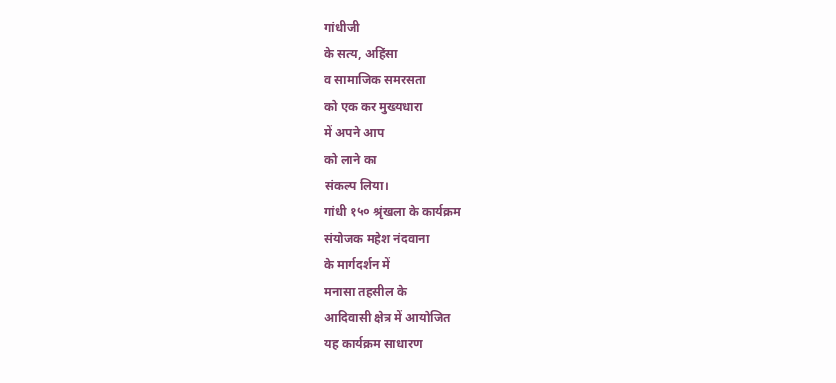गांधीजी
के सत्य, अहिंसा
व सामाजिक समरसता
को एक कर मुख्यधारा
में अपने आप
को लाने का
संकल्प लिया।
गांधी १५० श्रृंखला के कार्यक्रम
संयोजक महेश नंदवाना
के मार्गदर्शन में
मनासा तहसील के
आदिवासी क्षेत्र में आयोजित
यह कार्यक्रम साधारण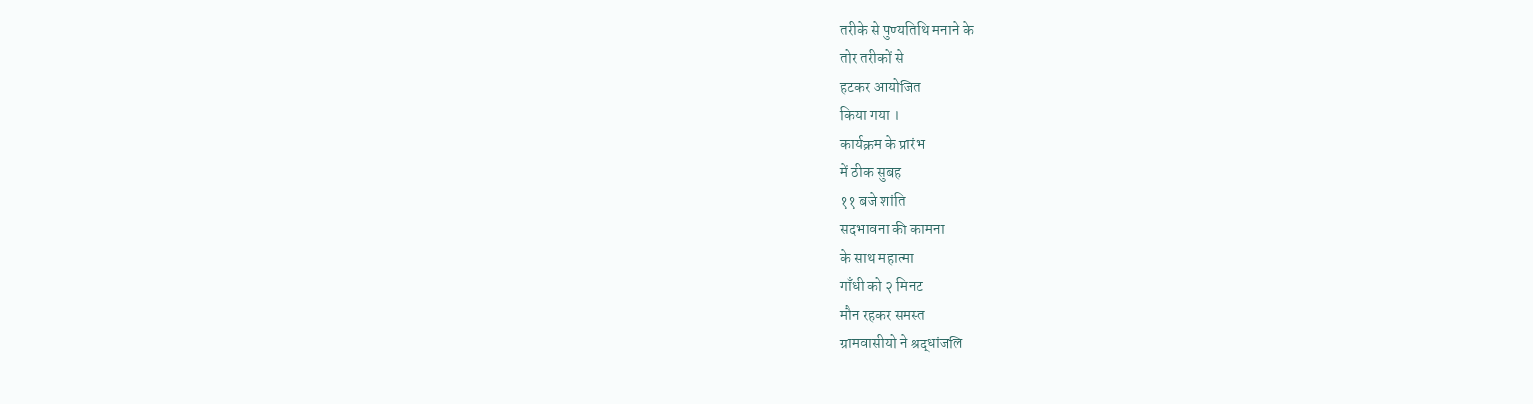तरीके से पुण्यतिथि मनाने के
तोर तरीकों से
हटकर आयोजित
किया गया ।
कार्यक्रम के प्रारंभ
में ठीक सुबह
११ बजे शांति
सदभावना की कामना
के साथ महात्मा
गाँधी को २ मिनट
मौन रहकर समस्त
ग्रामवासीयो ने श्रद्धांजलि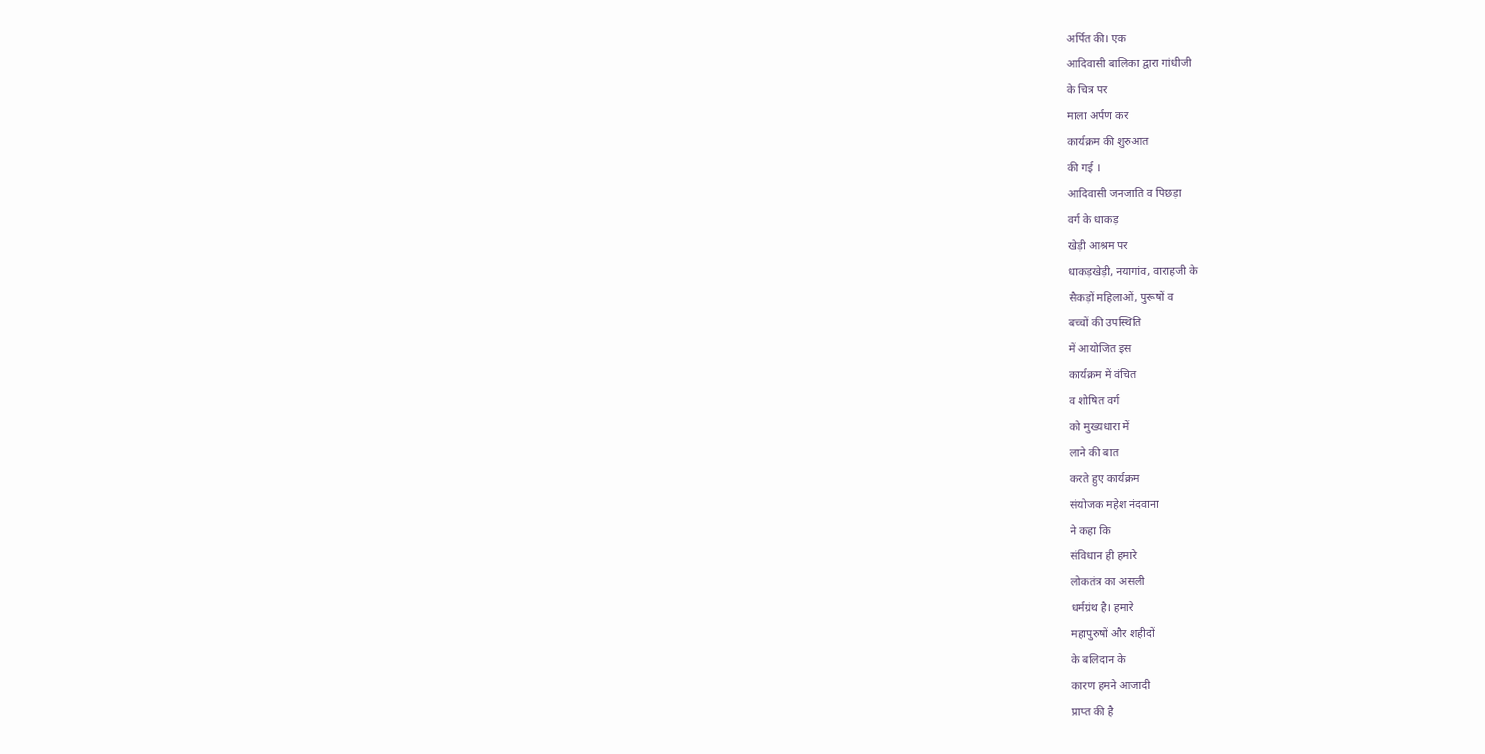अर्पित की। एक
आदिवासी बालिका द्वारा गांधीजी
के चित्र पर
माला अर्पण कर
कार्यक्रम की शुरुआत
की गई ।
आदिवासी जनजाति व पिछड़ा
वर्ग के धाकड़
खेड़ी आश्रम पर
धाकड़खेड़ी, नयागांव, वाराहजी के
सैकड़ों महिलाओं, पुरूषों व
बच्चों की उपस्थिति
में आयोजित इस
कार्यक्रम में वंचित
व शोषित वर्ग
को मुख्यधारा में
लाने की बात
करते हुए कार्यक्रम
संयोजक महेश नंदवाना
ने कहा कि
संविधान ही हमारे
लोकतंत्र का असली
धर्मग्रंथ है। हमारे
महापुरुषों और शहीदों
के बलिदान के
कारण हमने आजादी
प्राप्त की है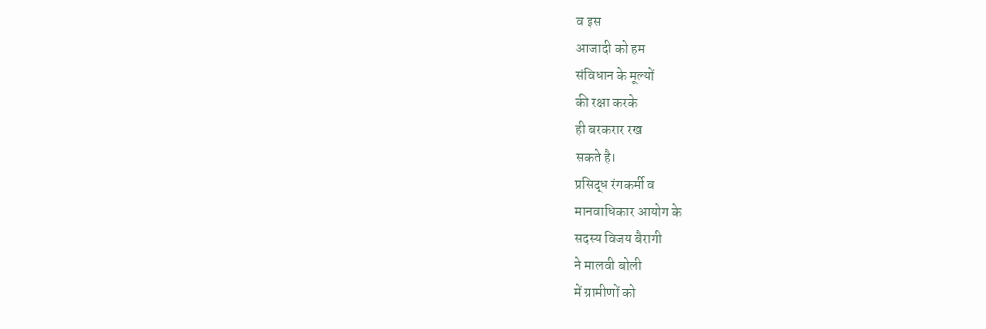व इस
आजादी को हम
संविधान के मूल्यों
की रक्षा करके
ही बरकरार रख
सकते है।
प्रसिद्ध रंगकर्मी व
मानवाधिकार आयोग के
सदस्य विजय बैरागी
ने मालवी बोली
में ग्रामीणों को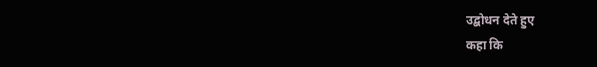उद्बोधन देते हुए
कहा कि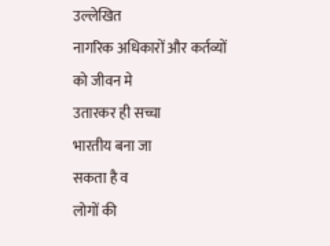उल्लेखित
नागरिक अधिकारों और कर्तव्यों
को जीवन मे
उतारकर ही सच्चा
भारतीय बना जा
सकता है व
लोगों की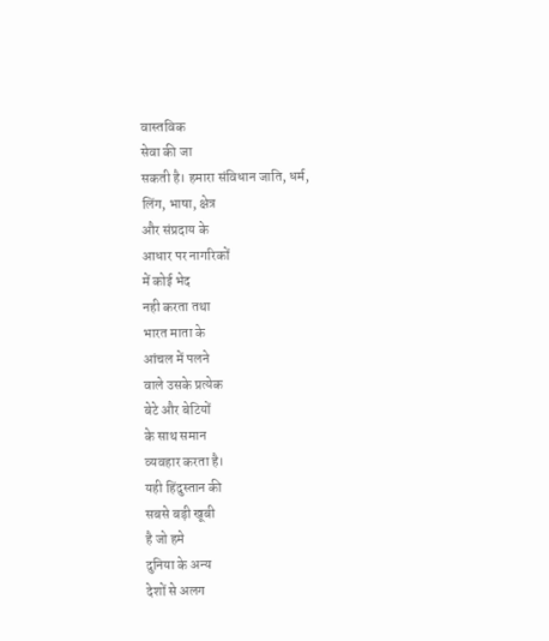वास्तविक
सेवा की जा
सकती है। हमारा संविधान जाति, धर्म,
लिंग, भाषा, क्षेत्र
और संप्रदाय के
आधार पर नागरिकों
में कोई भेद
नही करता तथा
भारत माता के
आंचल में पलने
वाले उसके प्रत्येक
बेटे और बेटियों
के साथ समान
व्यवहार करता है।
यही हिंदुस्तान की
सबसे बड़ी खूबी
है जो हमे
दुनिया के अन्य
देशों से अलग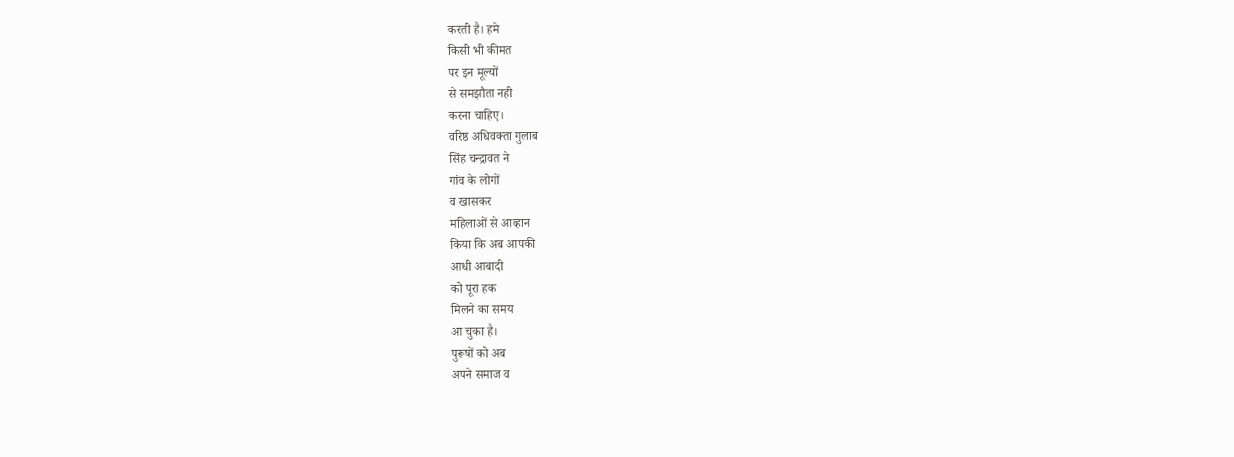करती है। हमे
किसी भी कीमत
पर इन मूल्यों
से समझौता नही
करना चाहिए।
वरिष्ठ अधिवक्ता गुलाब
सिंह चन्द्रावत ने
गांव के लोगों
व खासकर
महिलाओं से आव्हान
किया कि अब आपकी
आधी आबादी
को पूरा हक
मिलने का समय
आ चुका है।
पुरूषों को अब
अपने समाज व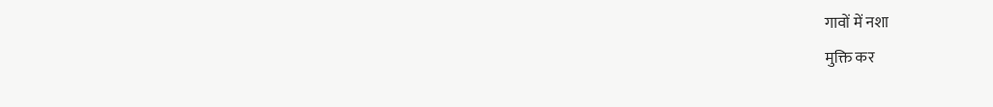गावों में नशा
मुक्ति कर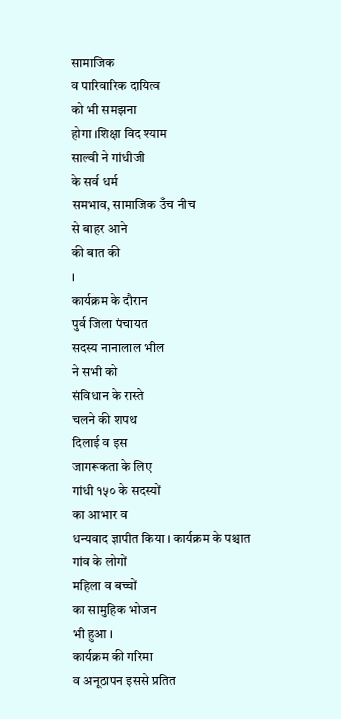सामाजिक
व पारिवारिक दायित्व
को भी समझना
होगा ।शिक्षा विद श्याम
साल्वी ने गांधीजी
के सर्व धर्म
समभाव, सामाजिक उँच नीच
से बाहर आने
की बात की
।
कार्यक्रम के दौरान
पुर्व जिला पंचायत
सदस्य नानालाल भील
ने सभी को
संविधान के रास्ते
चलने की शपथ
दिलाई व इस
जागरूकता के लिए
गांधी १५० के सदस्यों
का आभार व
धन्यवाद ज्ञापीत किया । कार्यक्रम के पश्चात
गांव के लोगों
महिला व बच्चों
का सामुहिक भोजन
भी हुआ ।
कार्यक्रम की गरिमा
व अनूठापन इससे प्रतित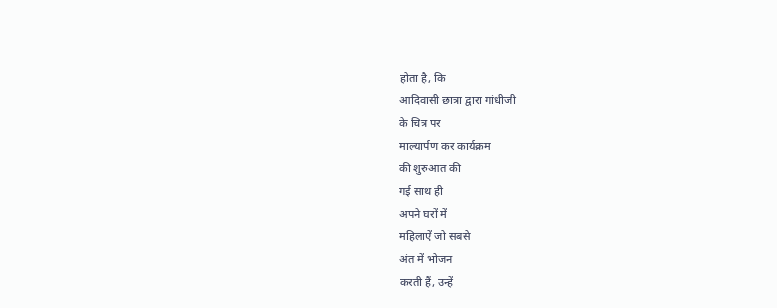होता है, कि
आदिवासी छात्रा द्वारा गांधीजी
के चित्र पर
माल्यार्पण कर कार्यक्रम
की शुरुआत की
गई साथ ही
अपने घरों में
महिलाऐं जो सबसे
अंत में भोजन
करती हैं, उन्हें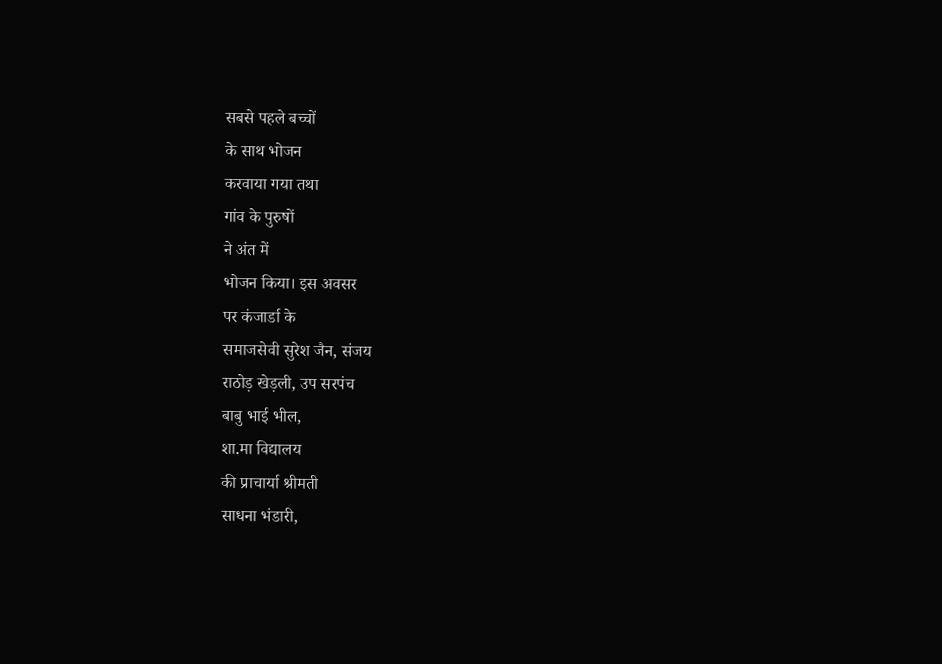सबसे पहले बच्चों
के साथ भोजन
करवाया गया तथा
गांव के पुरुषों
ने अंत में
भोजन किया। इस अवसर
पर कंजार्डा के
समाजसेवी सुरेश जैन, संजय
राठोड़ खेड़ली, उप सरपंच
बाबु भाई भील,
शा.मा विद्यालय
की प्राचार्या श्रीमती
साधना भंडारी,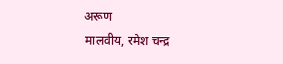अरूण
मालवीय, रमेश चन्द्र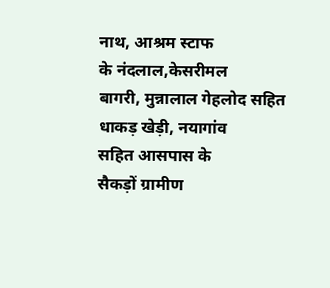नाथ, आश्रम स्टाफ
के नंदलाल,केसरीमल
बागरी, मुन्नालाल गेहलोद सहित
धाकड़ खेड़ी, नयागांव
सहित आसपास के
सैकड़ों ग्रामीण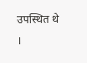उपस्थित थे
।